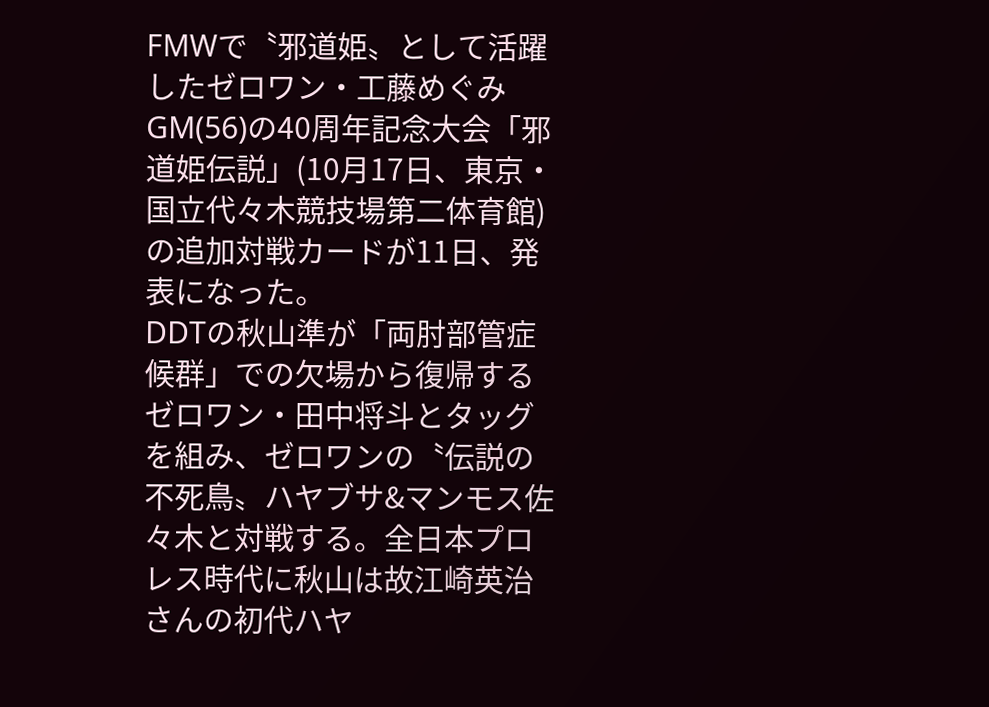FMWで〝邪道姫〟として活躍したゼロワン・工藤めぐみGM(56)の40周年記念大会「邪道姫伝説」(10月17日、東京・国立代々木競技場第二体育館)の追加対戦カードが11日、発表になった。
DDTの秋山準が「両肘部管症候群」での欠場から復帰するゼロワン・田中将斗とタッグを組み、ゼロワンの〝伝説の不死鳥〟ハヤブサ&マンモス佐々木と対戦する。全日本プロレス時代に秋山は故江崎英治さんの初代ハヤ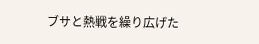ブサと熱戦を繰り広げた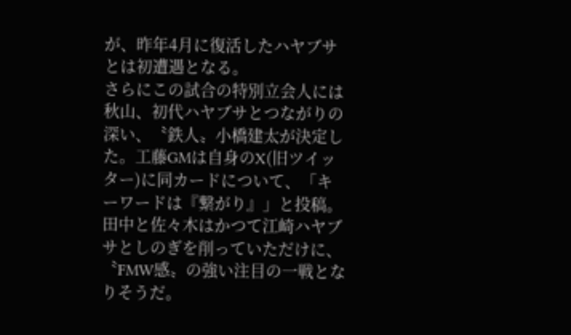が、昨年4月に復活したハヤブサとは初遭遇となる。
さらにこの試合の特別立会人には秋山、初代ハヤブサとつながりの深い、〝鉄人〟小橋建太が決定した。工藤GMは自身のX(旧ツイッター)に同カードについて、「キーワードは『繋がり』」と投稿。田中と佐々木はかつて江崎ハヤブサとしのぎを削っていただけに、〝FMW感〟の強い注目の一戦となりそうだ。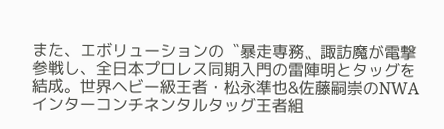また、エボリューションの〝暴走専務〟諏訪魔が電撃参戦し、全日本プロレス同期入門の雷陣明とタッグを結成。世界ヘビー級王者・松永準也&佐藤嗣崇のNWAインターコンチネンタルタッグ王者組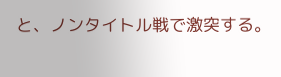と、ノンタイトル戦で激突する。